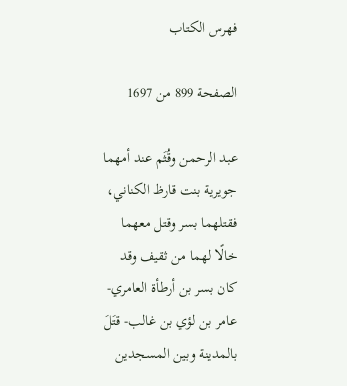فهرس الكتاب

الصفحة 899 من 1697

عبد الرحمن وقُثَم عند أمهما جويرية بنت قارظ الكناني، فقتلهما بسر وقتل معهما خالًا لهما من ثقيف وقد كان بسر بن أرطأة العامري- عامر بن لؤي بن غالب- قتَلَ بالمدينة وبين المسجدين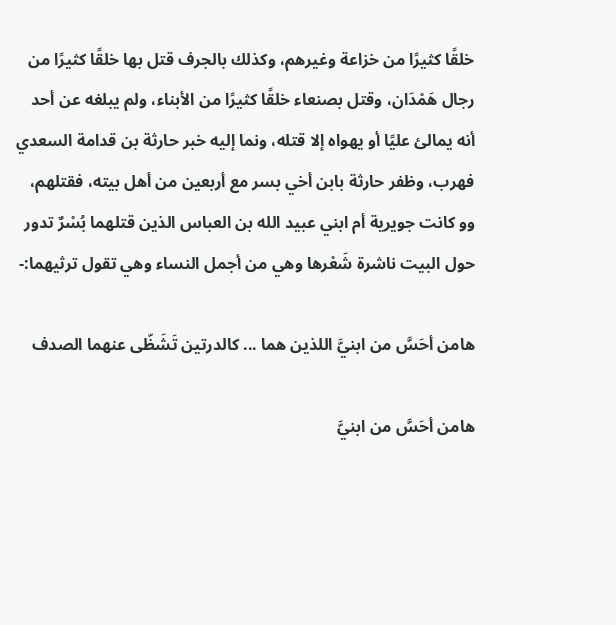خلقًا كثيرًا من خزاعة وغيرهم، وكذلك بالجرف قتل بها خلقًا كثيرًا من رجال هَمْدَان، وقتل بصنعاء خلقًا كثيرًا من الأبناء، ولم يبلغه عن أحد أنه يمالئ عليًا أو يهواه إلا قتله، ونما إليه خبر حارثة بن قدامة السعدي فهرب، وظفر حارثة بابن أخي بسر مع أربعين من أهل بيته، فقتلهم، وو كانت جويرية أم ابني عبيد الله بن العباس الذين قتلهما بُسْرٌ تدور حول البيت ناشرة شَعْرها وهي من أجمل النساء وهي تقول ترثيهما:-

هامن أحَسَّ من ابنيَّ اللذين هما ... كالدرتين تَشَظّى عنهما الصدف

هامن أحَسَّ من ابنيَّ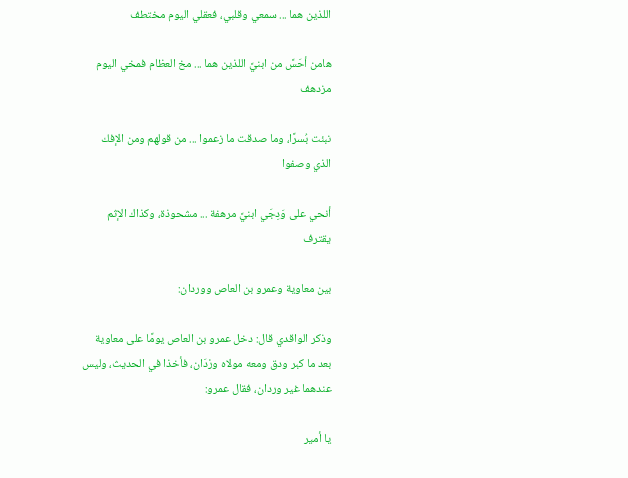اللذين هما ... سمعي وقلبي، فعقلي اليوم مختطف

هامن أحَسَّ من ابنيَّ اللذين هما ... مخ العظام فمخي اليوم مزدهف

نبئت بُسرًا، وما صدقت ما زعموا ... من قولهم ومن الإفك الذي وصفوا

أنحي على وَدِجَي ابنيَّ مرهفة ... مشحوذة، وكذاك الإثم يقترف

بين معاوية وعمرو بن العاص ووردان:

وذكر الواقدي قال: دخل عمرو بن العاص يومًا على معاوية بعد ما كبر ودق ومعه مولاه ورْدَان، فأخذا في الحديث، وليس عندهما غير وردان، فقال عمرو:

يا أمير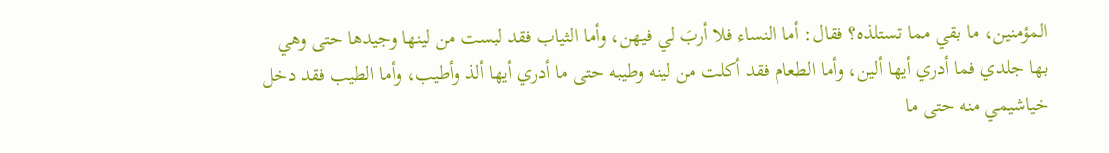المؤمنين، ما بقي مما تستلذه؟ فقال: أما النساء فلا أربَ لي فيهن، وأما الثياب فقد لبست من لينها وجيدها حتى وهي بها جلدي فما أدري أيها ألين، وأما الطعام فقد أكلت من لينه وطيبه حتى ما أدري أيها ألذ وأطيب، وأما الطيب فقد دخل خياشيمي منه حتى ما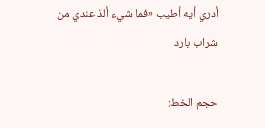أدري أيه أطيب «فما شيء ألذ عندي من شراب بارد

حجم الخط: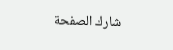شارك الصفحة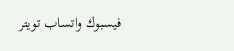فيسبوك واتساب تويتر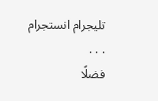تليجرام انستجرام
. . .
فضلًا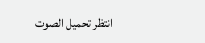انتظر تحميل الصوت